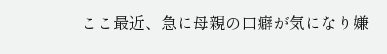ここ最近、急に母親の口癖が気になり嫌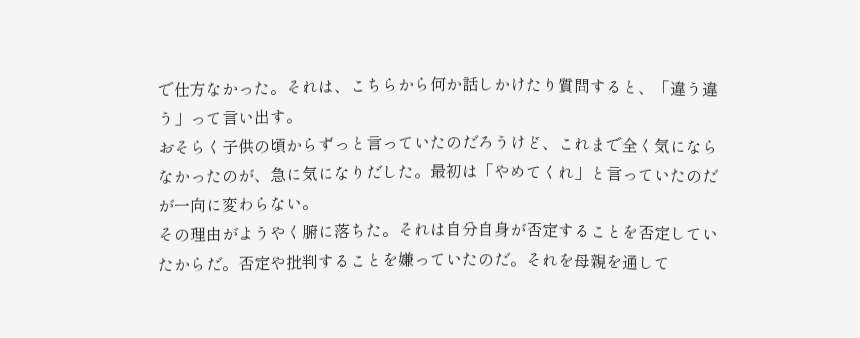で仕方なかった。それは、こちらから何か話しかけたり質問すると、「違う違う」って言い出す。
おそらく子供の頃からずっと言っていたのだろうけど、これまで全く気にならなかったのが、急に気になりだした。最初は「やめてくれ」と言っていたのだが一向に変わらない。
その理由がようやく腑に落ちた。それは自分自身が否定することを否定していたからだ。否定や批判することを嫌っていたのだ。それを母親を通して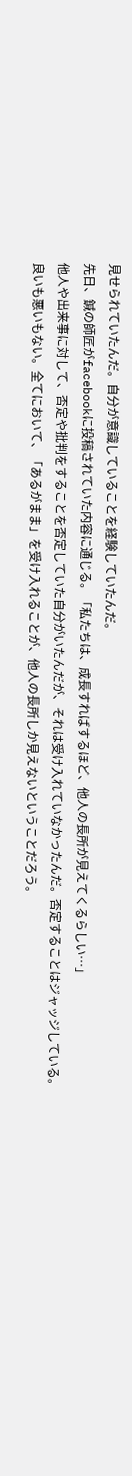見せられていたんだ。自分が意識していることを経験していたんだ。
先日、鍼の師匠がfacebookに投稿されていた内容に通じる。「私たちは、成長すればするほど、他人の長所が見えてくるらしい…」
他人や出来事に対して、否定や批判をすることを否定していた自分がいたんだが、それは受け入れていなかったんだ。否定することはジャッジしている。良いも悪いもない。全てにおいて、「あるがまま」を受け入れることが、他人の長所しか見えないということだろう。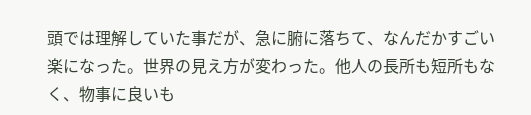頭では理解していた事だが、急に腑に落ちて、なんだかすごい楽になった。世界の見え方が変わった。他人の長所も短所もなく、物事に良いも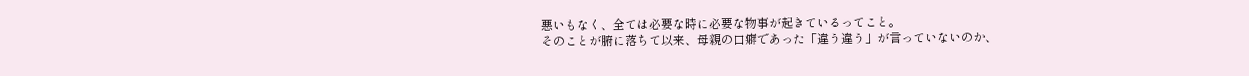悪いもなく、全ては必要な時に必要な物事が起きているってこと。
そのことが腑に落ちて以来、母親の口癖であった「違う違う」が言っていないのか、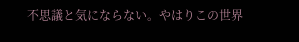不思議と気にならない。やはりこの世界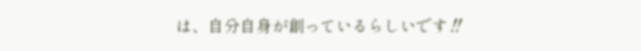は、自分自身が創っているらしいです‼